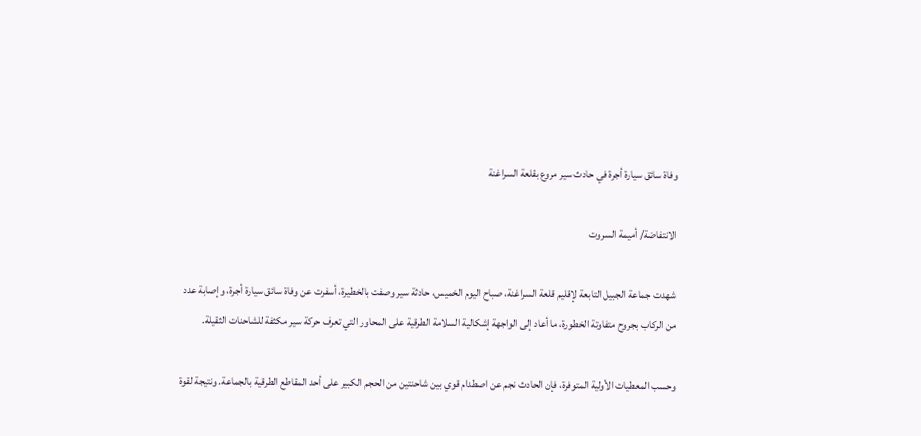وفاة سائق سيارة أجرة في حادث سير مروع بقلعة السراغنة

الانتفاضة/ أميمة السروت

شهدت جماعة الجبيل التابعة لإقليم قلعة السراغنة، صباح اليوم الخميس، حادثة سير وصفت بالخطيرة، أسفرت عن وفاة سائق سيارة أجرة، وإصابة عدد من الركاب بجروح متفاوتة الخطورة، ما أعاد إلى الواجهة إشكالية السلامة الطرقية على المحاور التي تعرف حركة سير مكثفة للشاحنات الثقيلة.

وحسب المعطيات الأولية المتوفرة، فإن الحادث نجم عن اصطدام قوي بين شاحنتين من الحجم الكبير على أحد المقاطع الطرقية بالجماعة. ونتيجة لقوة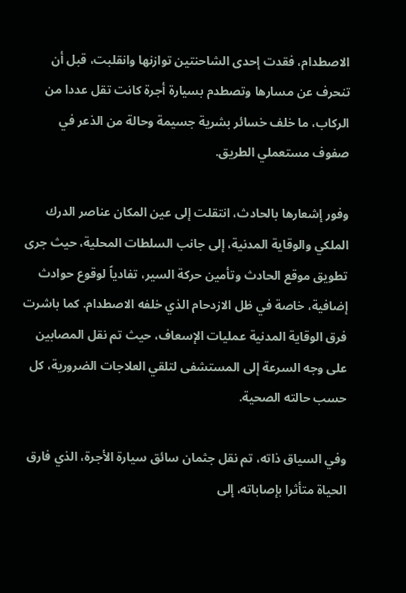الاصطدام، فقدت إحدى الشاحنتين توازنها وانقلبت، قبل أن تنحرف عن مسارها وتصطدم بسيارة أجرة كانت تقل عددا من الركاب، ما خلف خسائر بشرية جسيمة وحالة من الذعر في صفوف مستعملي الطريق.

وفور إشعارها بالحادث، انتقلت إلى عين المكان عناصر الدرك الملكي والوقاية المدنية، إلى جانب السلطات المحلية، حيث جرى تطويق موقع الحادث وتأمين حركة السير، تفادياً لوقوع حوادث إضافية، خاصة في ظل الازدحام الذي خلفه الاصطدام. كما باشرت فرق الوقاية المدنية عمليات الإسعاف، حيث تم نقل المصابين على وجه السرعة إلى المستشفى لتلقي العلاجات الضرورية، كل حسب حالته الصحية.

وفي السياق ذاته، تم نقل جثمان سائق سيارة الأجرة، الذي فارق الحياة متأثرا بإصاباته، إلى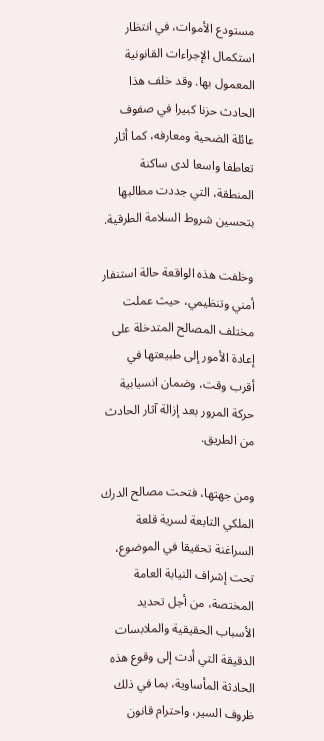مستودع الأموات، في انتظار استكمال الإجراءات القانونية المعمول بها. وقد خلف هذا الحادث حزنا كبيرا في صفوف عائلة الضحية ومعارفه، كما أثار تعاطفا واسعا لدى ساكنة المنطقة، التي جددت مطالبها بتحسين شروط السلامة الطرقية.

وخلفت هذه الواقعة حالة استنفار أمني وتنظيمي، حيث عملت مختلف المصالح المتدخلة على إعادة الأمور إلى طبيعتها في أقرب وقت، وضمان انسيابية حركة المرور بعد إزالة آثار الحادث من الطريق.

ومن جهتها، فتحت مصالح الدرك الملكي التابعة لسرية قلعة السراغنة تحقيقا في الموضوع، تحت إشراف النيابة العامة المختصة، من أجل تحديد الأسباب الحقيقية والملابسات الدقيقة التي أدت إلى وقوع هذه الحادثة المأساوية، بما في ذلك ظروف السير، واحترام قانون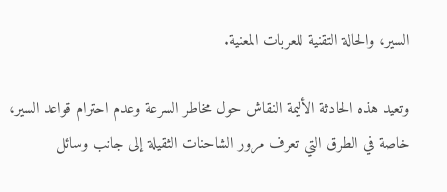السير، والحالة التقنية للعربات المعنية.

وتعيد هذه الحادثة الأليمة النقاش حول مخاطر السرعة وعدم احترام قواعد السير، خاصة في الطرق التي تعرف مرور الشاحنات الثقيلة إلى جانب وسائل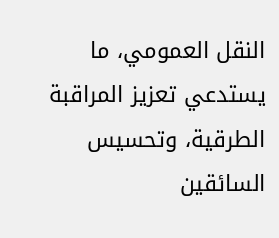النقل العمومي، ما يستدعي تعزيز المراقبة الطرقية، وتحسيس السائقين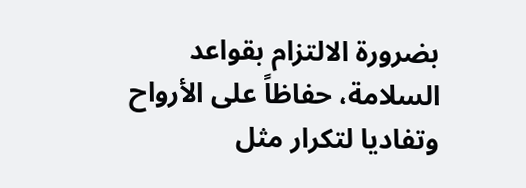بضرورة الالتزام بقواعد السلامة، حفاظاً على الأرواح وتفاديا لتكرار مثل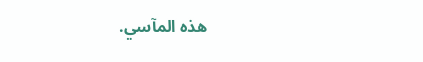هذه المآسي.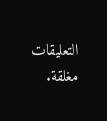التعليقات مغلقة.